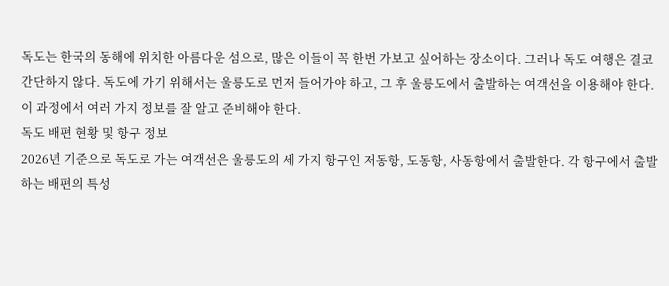독도는 한국의 동해에 위치한 아름다운 섬으로, 많은 이들이 꼭 한번 가보고 싶어하는 장소이다. 그러나 독도 여행은 결코 간단하지 않다. 독도에 가기 위해서는 울릉도로 먼저 들어가야 하고, 그 후 울릉도에서 출발하는 여객선을 이용해야 한다. 이 과정에서 여러 가지 정보를 잘 알고 준비해야 한다.
독도 배편 현황 및 항구 정보
2026년 기준으로 독도로 가는 여객선은 울릉도의 세 가지 항구인 저동항, 도동항, 사동항에서 출발한다. 각 항구에서 출발하는 배편의 특성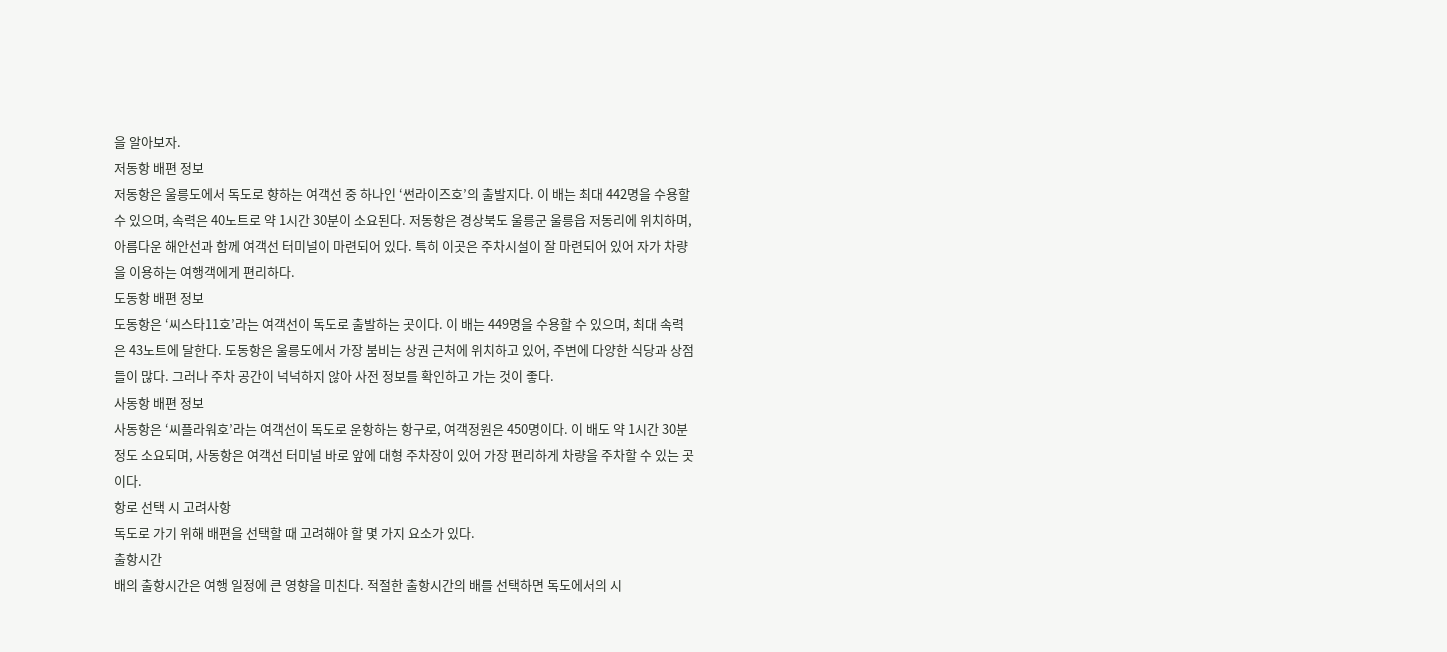을 알아보자.
저동항 배편 정보
저동항은 울릉도에서 독도로 향하는 여객선 중 하나인 ‘썬라이즈호’의 출발지다. 이 배는 최대 442명을 수용할 수 있으며, 속력은 40노트로 약 1시간 30분이 소요된다. 저동항은 경상북도 울릉군 울릉읍 저동리에 위치하며, 아름다운 해안선과 함께 여객선 터미널이 마련되어 있다. 특히 이곳은 주차시설이 잘 마련되어 있어 자가 차량을 이용하는 여행객에게 편리하다.
도동항 배편 정보
도동항은 ‘씨스타11호’라는 여객선이 독도로 출발하는 곳이다. 이 배는 449명을 수용할 수 있으며, 최대 속력은 43노트에 달한다. 도동항은 울릉도에서 가장 붐비는 상권 근처에 위치하고 있어, 주변에 다양한 식당과 상점들이 많다. 그러나 주차 공간이 넉넉하지 않아 사전 정보를 확인하고 가는 것이 좋다.
사동항 배편 정보
사동항은 ‘씨플라워호’라는 여객선이 독도로 운항하는 항구로, 여객정원은 450명이다. 이 배도 약 1시간 30분 정도 소요되며, 사동항은 여객선 터미널 바로 앞에 대형 주차장이 있어 가장 편리하게 차량을 주차할 수 있는 곳이다.
항로 선택 시 고려사항
독도로 가기 위해 배편을 선택할 때 고려해야 할 몇 가지 요소가 있다.
출항시간
배의 출항시간은 여행 일정에 큰 영향을 미친다. 적절한 출항시간의 배를 선택하면 독도에서의 시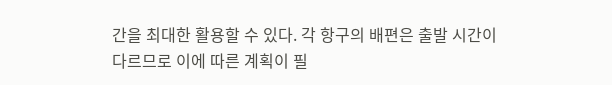간을 최대한 활용할 수 있다. 각 항구의 배편은 출발 시간이 다르므로 이에 따른 계획이 필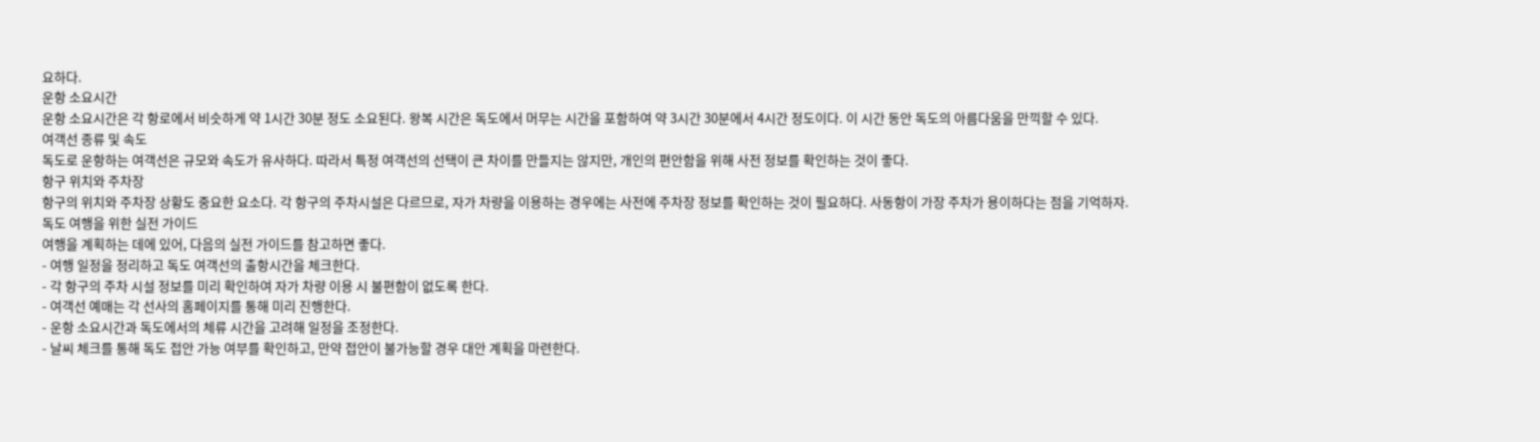요하다.
운항 소요시간
운항 소요시간은 각 항로에서 비슷하게 약 1시간 30분 정도 소요된다. 왕복 시간은 독도에서 머무는 시간을 포함하여 약 3시간 30분에서 4시간 정도이다. 이 시간 동안 독도의 아름다움을 만끽할 수 있다.
여객선 종류 및 속도
독도로 운항하는 여객선은 규모와 속도가 유사하다. 따라서 특정 여객선의 선택이 큰 차이를 만들지는 않지만, 개인의 편안함을 위해 사전 정보를 확인하는 것이 좋다.
항구 위치와 주차장
항구의 위치와 주차장 상황도 중요한 요소다. 각 항구의 주차시설은 다르므로, 자가 차량을 이용하는 경우에는 사전에 주차장 정보를 확인하는 것이 필요하다. 사동항이 가장 주차가 용이하다는 점을 기억하자.
독도 여행을 위한 실전 가이드
여행을 계획하는 데에 있어, 다음의 실전 가이드를 참고하면 좋다.
- 여행 일정을 정리하고 독도 여객선의 출항시간을 체크한다.
- 각 항구의 주차 시설 정보를 미리 확인하여 자가 차량 이용 시 불편함이 없도록 한다.
- 여객선 예매는 각 선사의 홈페이지를 통해 미리 진행한다.
- 운항 소요시간과 독도에서의 체류 시간을 고려해 일정을 조정한다.
- 날씨 체크를 통해 독도 접안 가능 여부를 확인하고, 만약 접안이 불가능할 경우 대안 계획을 마련한다.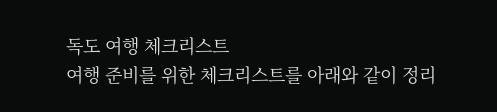독도 여행 체크리스트
여행 준비를 위한 체크리스트를 아래와 같이 정리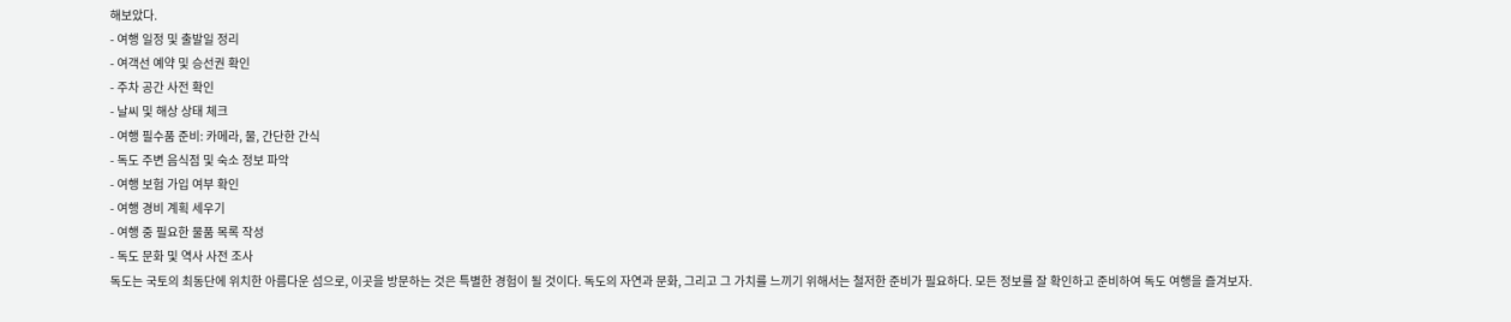해보았다.
- 여행 일정 및 출발일 정리
- 여객선 예약 및 승선권 확인
- 주차 공간 사전 확인
- 날씨 및 해상 상태 체크
- 여행 필수품 준비: 카메라, 물, 간단한 간식
- 독도 주변 음식점 및 숙소 정보 파악
- 여행 보험 가입 여부 확인
- 여행 경비 계획 세우기
- 여행 중 필요한 물품 목록 작성
- 독도 문화 및 역사 사전 조사
독도는 국토의 최동단에 위치한 아름다운 섬으로, 이곳을 방문하는 것은 특별한 경험이 될 것이다. 독도의 자연과 문화, 그리고 그 가치를 느끼기 위해서는 철저한 준비가 필요하다. 모든 정보를 잘 확인하고 준비하여 독도 여행을 즐겨보자.